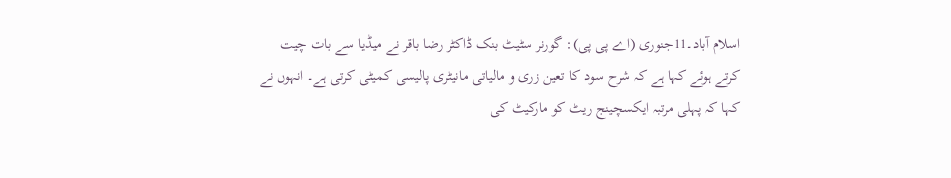اسلام آباد۔11جنوری (اے پی پی): گورنر سٹیٹ بنک ڈاکٹر رضا باقر نے میڈیا سے بات چیت کرتے ہوئے کہا ہے کہ شرح سود کا تعین زری و مالیاتی مانیٹری پالیسی کمیٹی کرتی ہے۔ انہوں نے کہا کہ پہلی مرتبہ ایکسچینج ریٹ کو مارکیٹ کی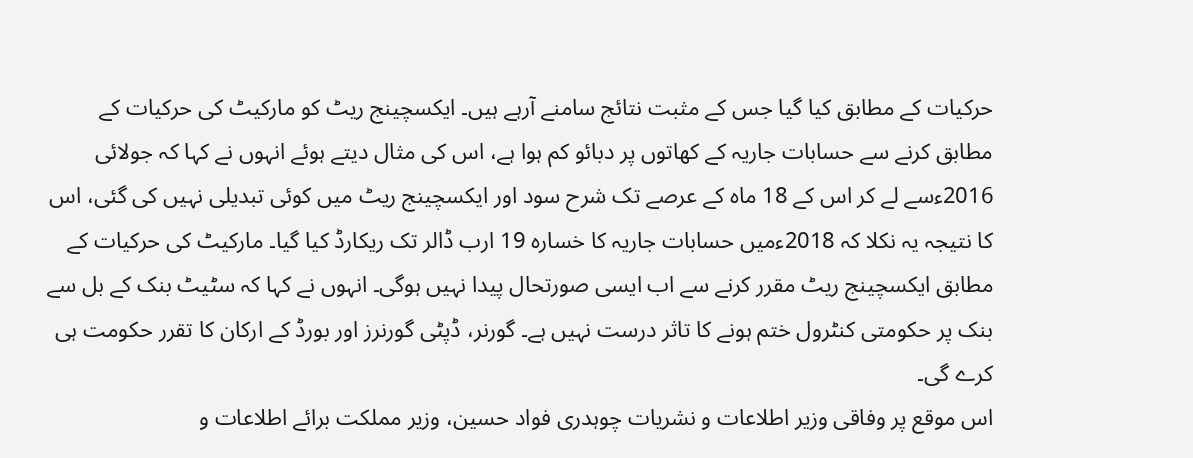حرکیات کے مطابق کیا گیا جس کے مثبت نتائج سامنے آرہے ہیں۔ ایکسچینج ریٹ کو مارکیٹ کی حرکیات کے مطابق کرنے سے حسابات جاریہ کے کھاتوں پر دبائو کم ہوا ہے، اس کی مثال دیتے ہوئے انہوں نے کہا کہ جولائی 2016ءسے لے کر اس کے 18 ماہ کے عرصے تک شرح سود اور ایکسچینج ریٹ میں کوئی تبدیلی نہیں کی گئی، اس کا نتیجہ یہ نکلا کہ 2018ءمیں حسابات جاریہ کا خسارہ 19 ارب ڈالر تک ریکارڈ کیا گیا۔ مارکیٹ کی حرکیات کے مطابق ایکسچینج ریٹ مقرر کرنے سے اب ایسی صورتحال پیدا نہیں ہوگی۔ انہوں نے کہا کہ سٹیٹ بنک کے بل سے بنک پر حکومتی کنٹرول ختم ہونے کا تاثر درست نہیں ہے۔ گورنر، ڈپٹی گورنرز اور بورڈ کے ارکان کا تقرر حکومت ہی کرے گی۔
اس موقع پر وفاقی وزیر اطلاعات و نشریات چوہدری فواد حسین، وزیر مملکت برائے اطلاعات و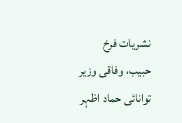نشریات فرخ حبیب، وفاقی وزیر توانائی حماد اظہر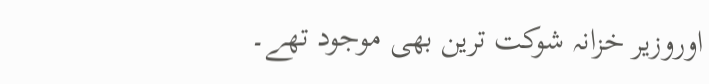اوروزیر خزانہ شوکت ترین بھی موجود تھے۔